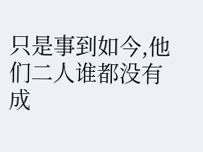只是事到如今,他们二人谁都没有成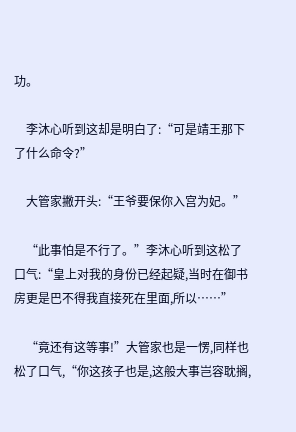功。

    李沐心听到这却是明白了:“可是靖王那下了什么命令?”

    大管家撇开头:“王爷要保你入宫为妃。”

    “此事怕是不行了。”李沐心听到这松了口气:“皇上对我的身份已经起疑,当时在御书房更是巴不得我直接死在里面,所以……”

    “竟还有这等事!”大管家也是一愣,同样也松了口气,“你这孩子也是,这般大事岂容耽搁,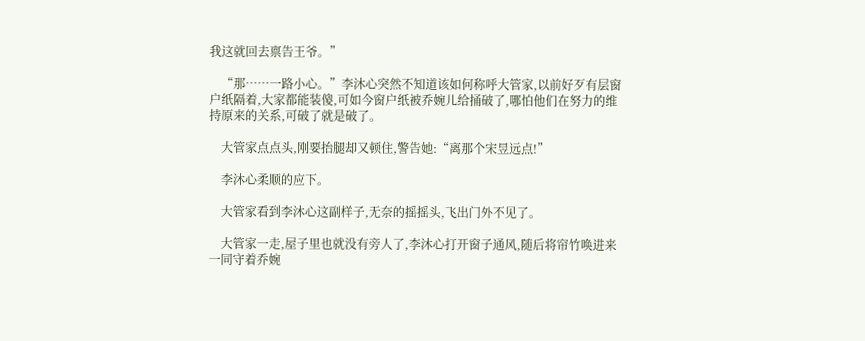我这就回去禀告王爷。”

    “那……一路小心。”李沐心突然不知道该如何称呼大管家,以前好歹有层窗户纸隔着,大家都能装傻,可如今窗户纸被乔婉儿给捅破了,哪怕他们在努力的维持原来的关系,可破了就是破了。

    大管家点点头,刚要抬腿却又顿住,警告她:“离那个宋昱远点!”

    李沐心柔顺的应下。

    大管家看到李沐心这副样子,无奈的摇摇头,飞出门外不见了。

    大管家一走,屋子里也就没有旁人了,李沐心打开窗子通风,随后将帘竹唤进来一同守着乔婉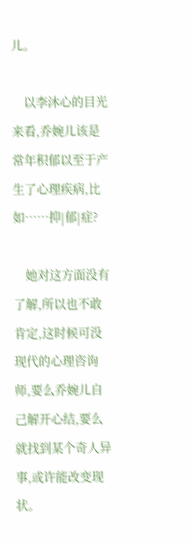儿。

    以李沐心的目光来看,乔婉儿该是常年积郁以至于产生了心理疾病,比如……抑|郁|症?

    她对这方面没有了解,所以也不敢肯定,这时候可没现代的心理咨询师,要么乔婉儿自己解开心结,要么就找到某个奇人异事,或许能改变现状。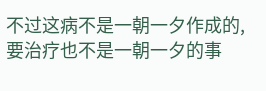不过这病不是一朝一夕作成的,要治疗也不是一朝一夕的事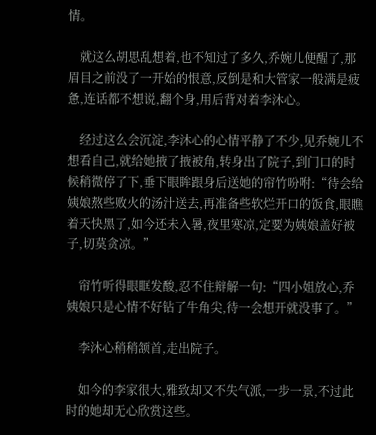情。

    就这么胡思乱想着,也不知过了多久,乔婉儿便醒了,那眉目之前没了一开始的恨意,反倒是和大管家一般满是疲惫,连话都不想说,翻个身,用后背对着李沐心。

    经过这么会沉淀,李沐心的心情平静了不少,见乔婉儿不想看自己,就给她掖了掖被角,转身出了院子,到门口的时候稍微停了下,垂下眼眸跟身后送她的帘竹吩咐:“待会给姨娘熬些败火的汤汁送去,再准备些软烂开口的饭食,眼瞧着天快黑了,如今还未入暑,夜里寒凉,定要为姨娘盖好被子,切莫贪凉。”

    帘竹听得眼眶发酸,忍不住辩解一句:“四小姐放心,乔姨娘只是心情不好钻了牛角尖,待一会想开就没事了。”

    李沐心稍稍颔首,走出院子。

    如今的李家很大,雅致却又不失气派,一步一景,不过此时的她却无心欣赏这些。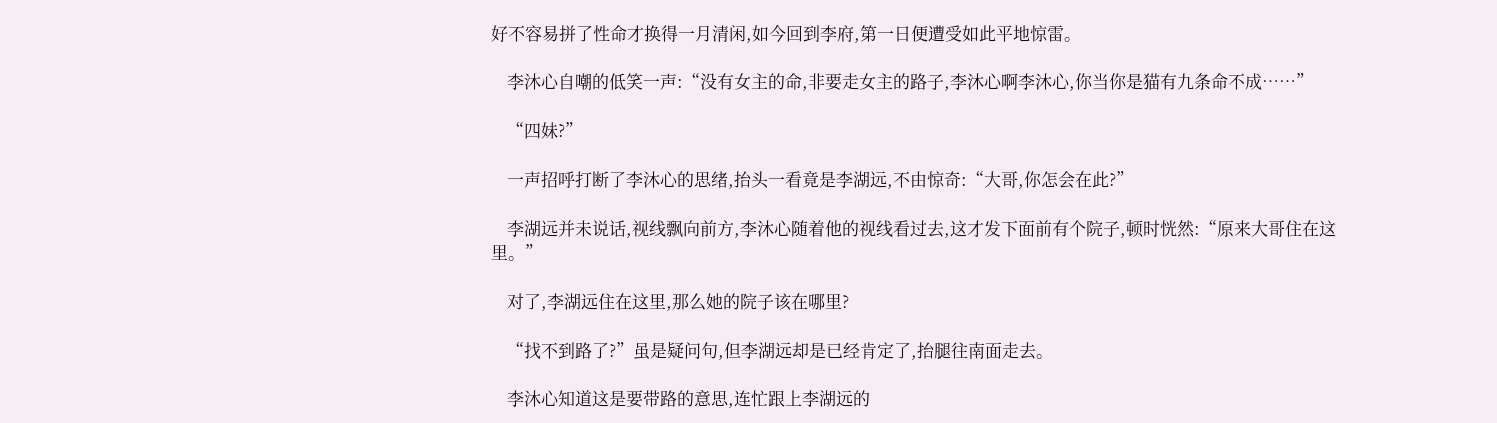好不容易拼了性命才换得一月清闲,如今回到李府,第一日便遭受如此平地惊雷。

    李沐心自嘲的低笑一声:“没有女主的命,非要走女主的路子,李沐心啊李沐心,你当你是猫有九条命不成……”

    “四妹?”

    一声招呼打断了李沐心的思绪,抬头一看竟是李湖远,不由惊奇:“大哥,你怎会在此?”

    李湖远并未说话,视线飘向前方,李沐心随着他的视线看过去,这才发下面前有个院子,顿时恍然:“原来大哥住在这里。”

    对了,李湖远住在这里,那么她的院子该在哪里?

    “找不到路了?”虽是疑问句,但李湖远却是已经肯定了,抬腿往南面走去。

    李沐心知道这是要带路的意思,连忙跟上李湖远的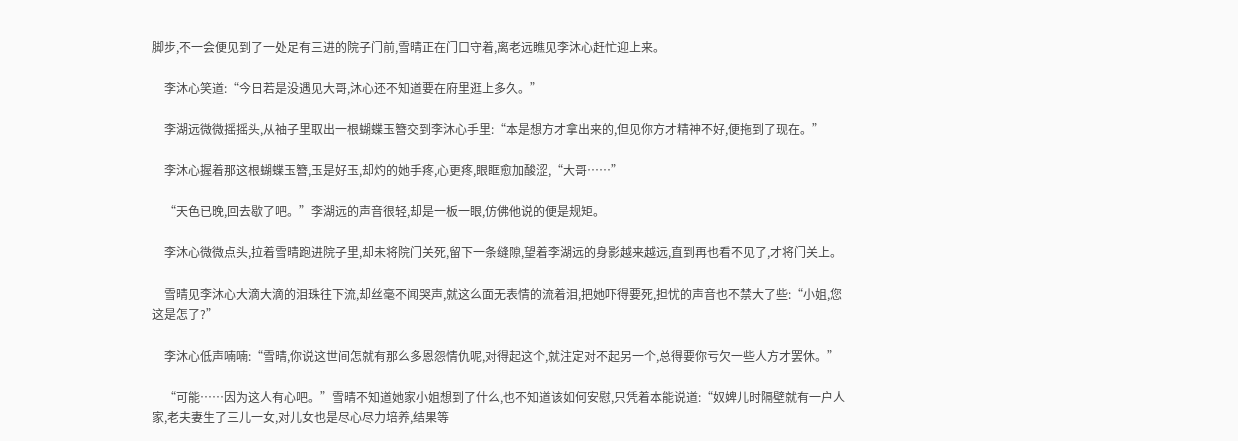脚步,不一会便见到了一处足有三进的院子门前,雪晴正在门口守着,离老远瞧见李沐心赶忙迎上来。

    李沐心笑道:“今日若是没遇见大哥,沐心还不知道要在府里逛上多久。”

    李湖远微微摇摇头,从袖子里取出一根蝴蝶玉簪交到李沐心手里:“本是想方才拿出来的,但见你方才精神不好,便拖到了现在。”

    李沐心握着那这根蝴蝶玉簪,玉是好玉,却灼的她手疼,心更疼,眼眶愈加酸涩,“大哥……”

    “天色已晚,回去歇了吧。”李湖远的声音很轻,却是一板一眼,仿佛他说的便是规矩。

    李沐心微微点头,拉着雪晴跑进院子里,却未将院门关死,留下一条缝隙,望着李湖远的身影越来越远,直到再也看不见了,才将门关上。

    雪晴见李沐心大滴大滴的泪珠往下流,却丝毫不闻哭声,就这么面无表情的流着泪,把她吓得要死,担忧的声音也不禁大了些:“小姐,您这是怎了?”

    李沐心低声喃喃:“雪晴,你说这世间怎就有那么多恩怨情仇呢,对得起这个,就注定对不起另一个,总得要你亏欠一些人方才罢休。”

    “可能……因为这人有心吧。”雪晴不知道她家小姐想到了什么,也不知道该如何安慰,只凭着本能说道:“奴婢儿时隔壁就有一户人家,老夫妻生了三儿一女,对儿女也是尽心尽力培养,结果等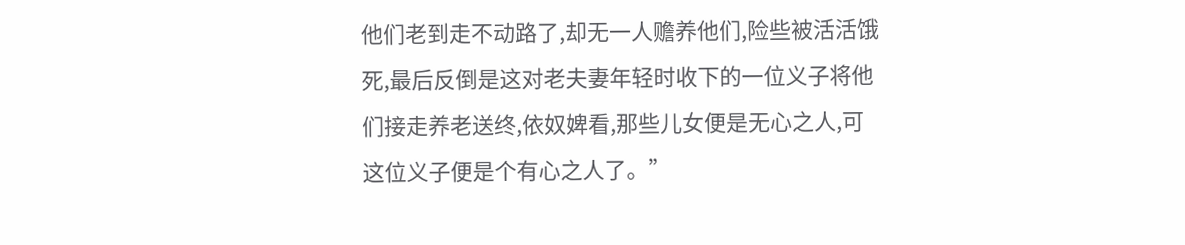他们老到走不动路了,却无一人赡养他们,险些被活活饿死,最后反倒是这对老夫妻年轻时收下的一位义子将他们接走养老送终,依奴婢看,那些儿女便是无心之人,可这位义子便是个有心之人了。”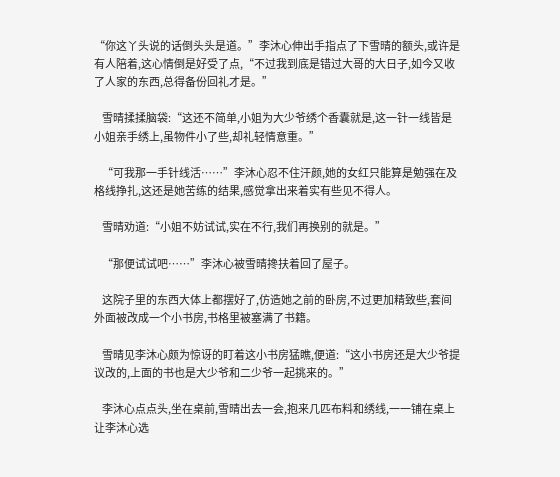“你这丫头说的话倒头头是道。”李沐心伸出手指点了下雪晴的额头,或许是有人陪着,这心情倒是好受了点,“不过我到底是错过大哥的大日子,如今又收了人家的东西,总得备份回礼才是。”

    雪晴揉揉脑袋:“这还不简单,小姐为大少爷绣个香囊就是,这一针一线皆是小姐亲手绣上,虽物件小了些,却礼轻情意重。”

    “可我那一手针线活……”李沐心忍不住汗颜,她的女红只能算是勉强在及格线挣扎,这还是她苦练的结果,感觉拿出来着实有些见不得人。

    雪晴劝道:“小姐不妨试试,实在不行,我们再换别的就是。”

    “那便试试吧……”李沐心被雪晴搀扶着回了屋子。

    这院子里的东西大体上都摆好了,仿造她之前的卧房,不过更加精致些,套间外面被改成一个小书房,书格里被塞满了书籍。

    雪晴见李沐心颇为惊讶的盯着这小书房猛瞧,便道:“这小书房还是大少爷提议改的,上面的书也是大少爷和二少爷一起挑来的。”

    李沐心点点头,坐在桌前,雪晴出去一会,抱来几匹布料和绣线,一一铺在桌上让李沐心选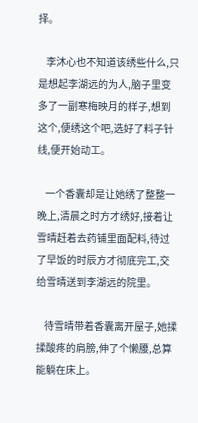择。

    李沐心也不知道该绣些什么,只是想起李湖远的为人,脑子里变多了一副寒梅映月的样子,想到这个,便绣这个吧,选好了料子针线,便开始动工。

    一个香囊却是让她绣了整整一晚上,清晨之时方才绣好,接着让雪晴赶着去药铺里面配料,待过了早饭的时辰方才彻底完工,交给雪晴送到李湖远的院里。

    待雪晴带着香囊离开屋子,她揉揉酸疼的肩膀,伸了个懒腰,总算能躺在床上。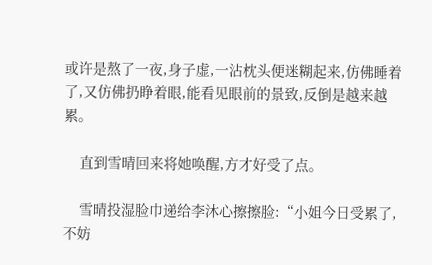或许是熬了一夜,身子虚,一沾枕头便迷糊起来,仿佛睡着了,又仿佛扔睁着眼,能看见眼前的景致,反倒是越来越累。

    直到雪晴回来将她唤醒,方才好受了点。

    雪晴投湿脸巾递给李沐心擦擦脸:“小姐今日受累了,不妨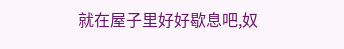就在屋子里好好歇息吧,奴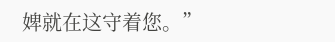婢就在这守着您。”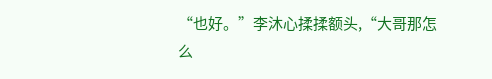“也好。”李沐心揉揉额头,“大哥那怎么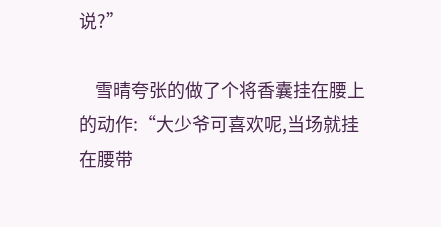说?”

    雪晴夸张的做了个将香囊挂在腰上的动作:“大少爷可喜欢呢,当场就挂在腰带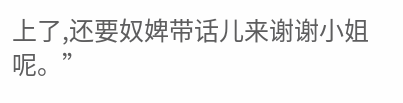上了,还要奴婢带话儿来谢谢小姐呢。”